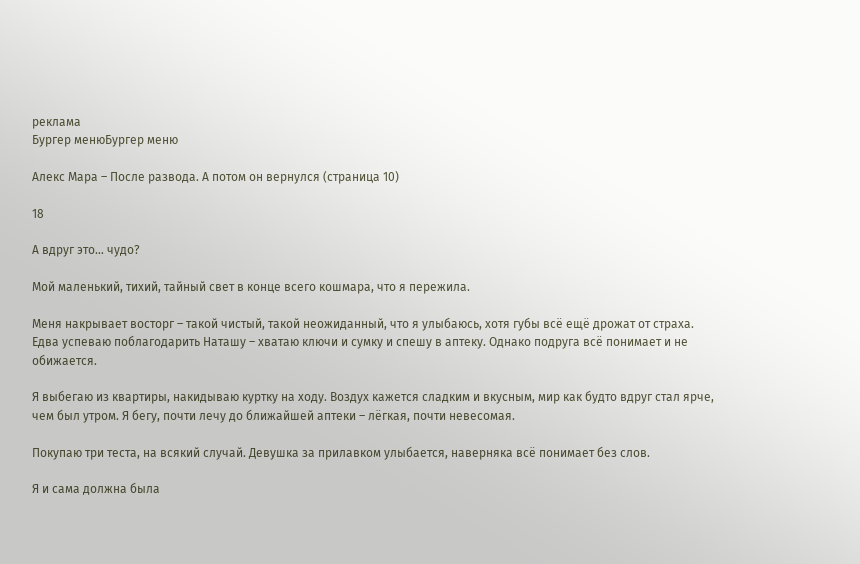реклама
Бургер менюБургер меню

Алекс Мара – После развода. А потом он вернулся (страница 10)

18

А вдруг это… чудо?

Мой маленький, тихий, тайный свет в конце всего кошмара, что я пережила.

Меня накрывает восторг – такой чистый, такой неожиданный, что я улыбаюсь, хотя губы всё ещё дрожат от страха. Едва успеваю поблагодарить Наташу – хватаю ключи и сумку и спешу в аптеку. Однако подруга всё понимает и не обижается.

Я выбегаю из квартиры, накидываю куртку на ходу. Воздух кажется сладким и вкусным, мир как будто вдруг стал ярче, чем был утром. Я бегу, почти лечу до ближайшей аптеки – лёгкая, почти невесомая.

Покупаю три теста, на всякий случай. Девушка за прилавком улыбается, наверняка всё понимает без слов.

Я и сама должна была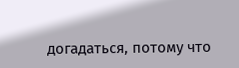догадаться, потому что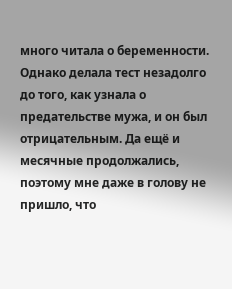много читала о беременности. Однако делала тест незадолго до того, как узнала о предательстве мужа, и он был отрицательным. Да ещё и месячные продолжались, поэтому мне даже в голову не пришло, что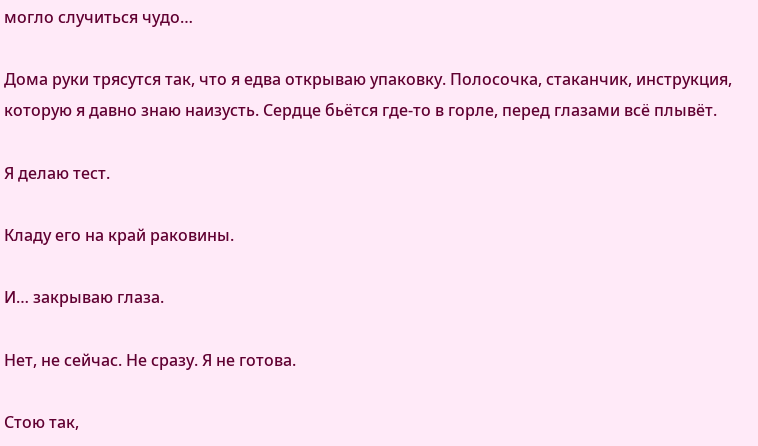могло случиться чудо…

Дома руки трясутся так, что я едва открываю упаковку. Полосочка, стаканчик, инструкция, которую я давно знаю наизусть. Сердце бьётся где-то в горле, перед глазами всё плывёт.

Я делаю тест.

Кладу его на край раковины.

И… закрываю глаза.

Нет, не сейчас. Не сразу. Я не готова.

Стою так,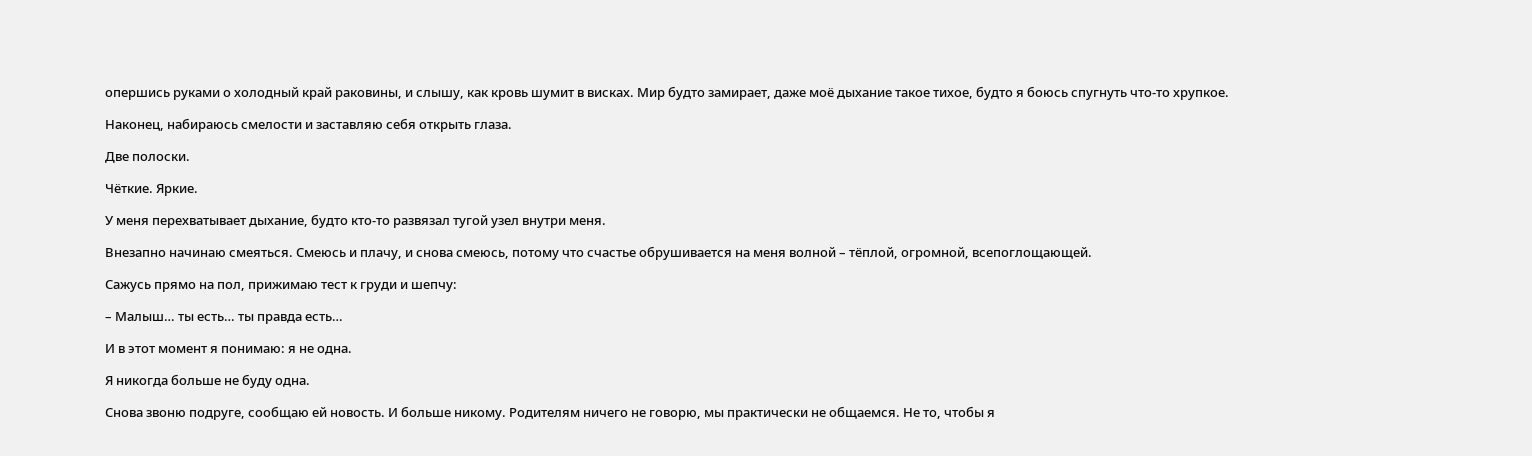опершись руками о холодный край раковины, и слышу, как кровь шумит в висках. Мир будто замирает, даже моё дыхание такое тихое, будто я боюсь спугнуть что-то хрупкое.

Наконец, набираюсь смелости и заставляю себя открыть глаза.

Две полоски.

Чёткие. Яркие.

У меня перехватывает дыхание, будто кто-то развязал тугой узел внутри меня.

Внезапно начинаю смеяться. Смеюсь и плачу, и снова смеюсь, потому что счастье обрушивается на меня волной – тёплой, огромной, всепоглощающей.

Сажусь прямо на пол, прижимаю тест к груди и шепчу:

– Малыш… ты есть… ты правда есть…

И в этот момент я понимаю: я не одна.

Я никогда больше не буду одна.

Снова звоню подруге, сообщаю ей новость. И больше никому. Родителям ничего не говорю, мы практически не общаемся. Не то, чтобы я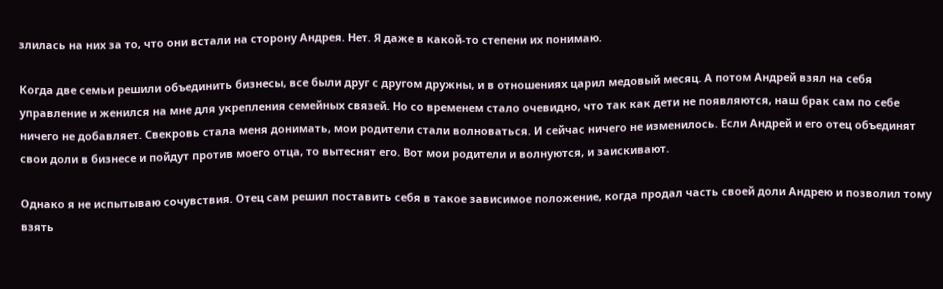злилась на них за то, что они встали на сторону Андрея. Нет. Я даже в какой-то степени их понимаю.

Когда две семьи решили объединить бизнесы, все были друг с другом дружны, и в отношениях царил медовый месяц. А потом Андрей взял на себя управление и женился на мне для укрепления семейных связей. Но со временем стало очевидно, что так как дети не появляются, наш брак сам по себе ничего не добавляет. Свекровь стала меня донимать, мои родители стали волноваться. И сейчас ничего не изменилось. Если Андрей и его отец объединят свои доли в бизнесе и пойдут против моего отца, то вытеснят его. Вот мои родители и волнуются, и заискивают.

Однако я не испытываю сочувствия. Отец сам решил поставить себя в такое зависимое положение, когда продал часть своей доли Андрею и позволил тому взять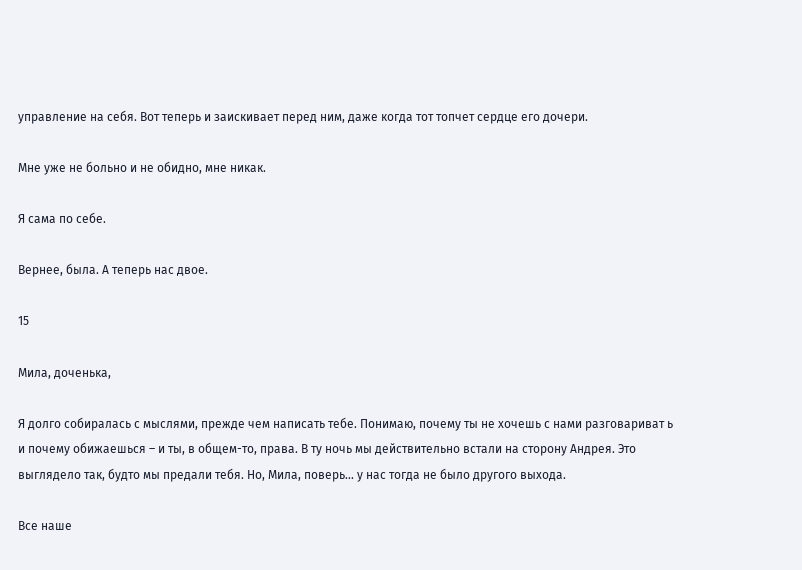управление на себя. Вот теперь и заискивает перед ним, даже когда тот топчет сердце его дочери.

Мне уже не больно и не обидно, мне никак.

Я сама по себе.

Вернее, была. А теперь нас двое.

15

Мила, доченька,

Я долго собиралась с мыслями, прежде чем написать тебе. Понимаю, почему ты не хочешь с нами разговариват ь и почему обижаешься – и ты, в общем-то, права. В ту ночь мы действительно встали на сторону Андрея. Это выглядело так, будто мы предали тебя. Но, Мила, поверь… у нас тогда не было другого выхода.

Все наше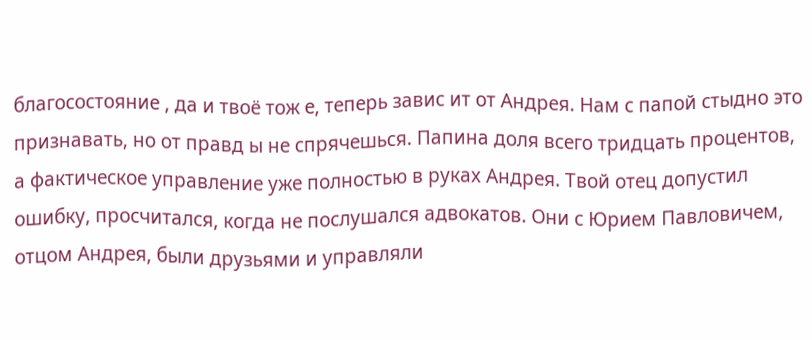благосостояние , да и твоё тож е, теперь завис ит от Андрея. Нам с папой стыдно это признавать, но от правд ы не спрячешься. Папина доля всего тридцать процентов, а фактическое управление уже полностью в руках Андрея. Твой отец допустил ошибку, просчитался, когда не послушался адвокатов. Они с Юрием Павловичем, отцом Андрея, были друзьями и управляли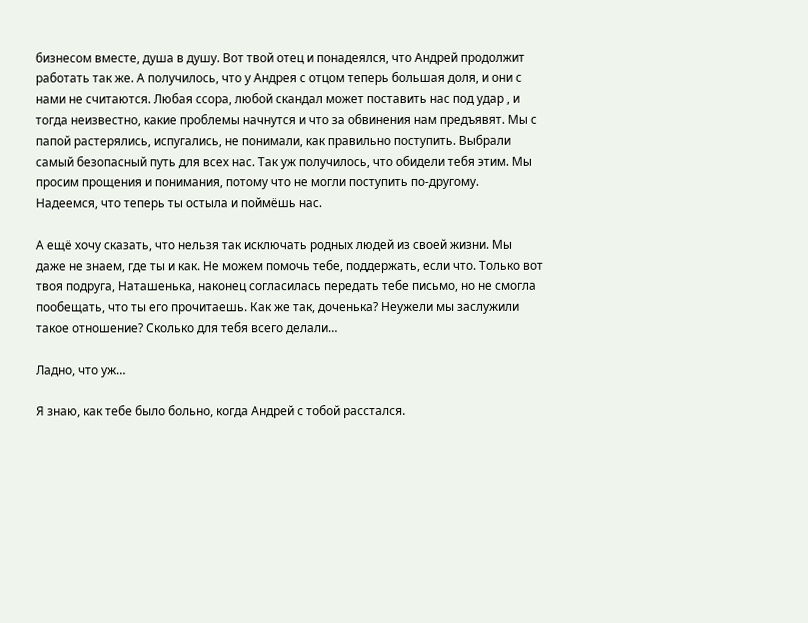бизнесом вместе, душа в душу. Вот твой отец и понадеялся, что Андрей продолжит работать так же. А получилось, что у Андрея с отцом теперь большая доля, и они с нами не считаются. Любая ссора, любой скандал может поставить нас под удар , и тогда неизвестно, какие проблемы начнутся и что за обвинения нам предъявят. Мы с папой растерялись, испугались, не понимали, как правильно поступить. Выбрали самый безопасный путь для всех нас. Так уж получилось, что обидели тебя этим. Мы просим прощения и понимания, потому что не могли поступить по-другому. Надеемся, что теперь ты остыла и поймёшь нас.

А ещё хочу сказать, что нельзя так исключать родных людей из своей жизни. Мы даже не знаем, где ты и как. Не можем помочь тебе, поддержать, если что. Только вот твоя подруга, Наташенька, наконец согласилась передать тебе письмо, но не смогла пообещать, что ты его прочитаешь. Как же так, доченька? Неужели мы заслужили такое отношение? Сколько для тебя всего делали…

Ладно, что уж…

Я знаю, как тебе было больно, когда Андрей с тобой расстался.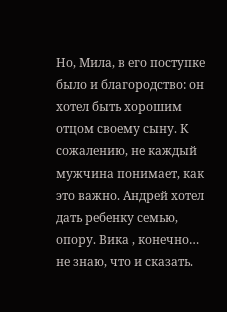Но, Мила, в его поступке было и благородство: он хотел быть хорошим отцом своему сыну. К сожалению, не каждый мужчина понимает, как это важно. Андрей хотел дать ребенку семью, опору. Вика , конечно… не знаю, что и сказать.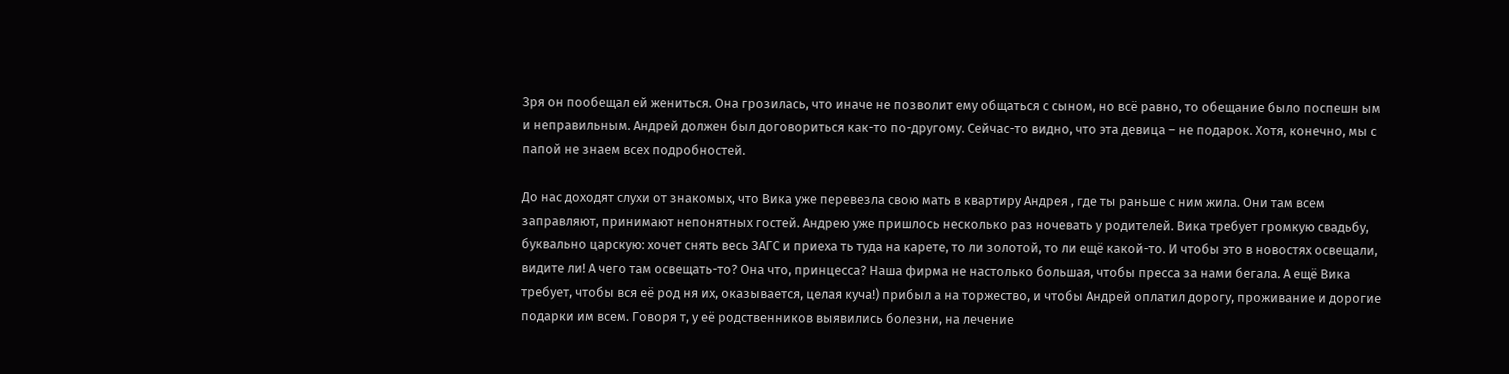Зря он пообещал ей жениться. Она грозилась, что иначе не позволит ему общаться с сыном, но всё равно, то обещание было поспешн ым и неправильным. Андрей должен был договориться как-то по-другому. Сейчас-то видно, что эта девица – не подарок. Хотя, конечно, мы с папой не знаем всех подробностей.

До нас доходят слухи от знакомых, что Вика уже перевезла свою мать в квартиру Андрея , где ты раньше с ним жила. Они там всем заправляют, принимают непонятных гостей. Андрею уже пришлось несколько раз ночевать у родителей. Вика требует громкую свадьбу, буквально царскую: хочет снять весь ЗАГС и приеха ть туда на карете, то ли золотой, то ли ещё какой-то. И чтобы это в новостях освещали, видите ли! А чего там освещать-то? Она что, принцесса? Наша фирма не настолько большая, чтобы пресса за нами бегала. А ещё Вика требует, чтобы вся её род ня их, оказывается, целая куча!) прибыл а на торжество, и чтобы Андрей оплатил дорогу, проживание и дорогие подарки им всем. Говоря т, у её родственников выявились болезни, на лечение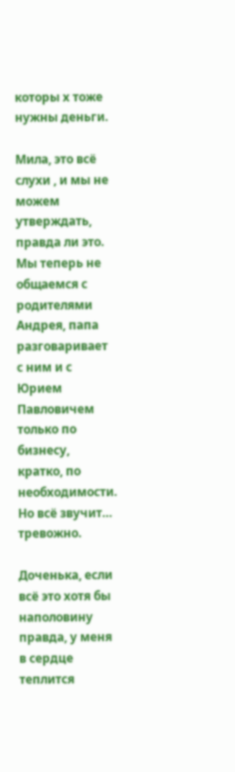которы х тоже нужны деньги.

Мила, это всё слухи , и мы не можем утверждать, правда ли это. Мы теперь не общаемся с родителями Андрея, папа разговаривает с ним и с Юрием Павловичем только по бизнесу, кратко, по необходимости. Но всё звучит… тревожно.

Доченька, если всё это хотя бы наполовину правда, у меня в сердце теплится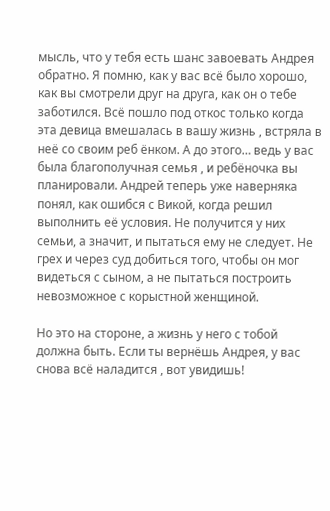мысль, что у тебя есть шанс завоевать Андрея обратно. Я помню, как у вас всё было хорошо, как вы смотрели друг на друга, как он о тебе заботился. Всё пошло под откос только когда эта девица вмешалась в вашу жизнь , встряла в неё со своим реб ёнком. А до этого… ведь у вас была благополучная семья , и ребёночка вы планировали. Андрей теперь уже наверняка понял, как ошибся с Викой, когда решил выполнить её условия. Не получится у них семьи, а значит, и пытаться ему не следует. Не грех и через суд добиться того, чтобы он мог видеться с сыном, а не пытаться построить невозможное с корыстной женщиной.

Но это на стороне, а жизнь у него с тобой должна быть. Если ты вернёшь Андрея, у вас снова всё наладится , вот увидишь!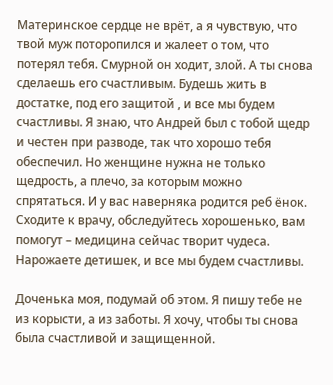Материнское сердце не врёт, а я чувствую, что твой муж поторопился и жалеет о том, что потерял тебя. Смурной он ходит, злой. А ты снова сделаешь его счастливым. Будешь жить в достатке, под его защитой , и все мы будем счастливы. Я знаю, что Андрей был с тобой щедр и честен при разводе, так что хорошо тебя обеспечил. Но женщине нужна не только щедрость, а плечо, за которым можно спрятаться. И у вас наверняка родится реб ёнок. Сходите к врачу, обследуйтесь хорошенько, вам помогут – медицина сейчас творит чудеса. Нарожаете детишек, и все мы будем счастливы.

Доченька моя, подумай об этом. Я пишу тебе не из корысти, а из заботы. Я хочу, чтобы ты снова была счастливой и защищенной.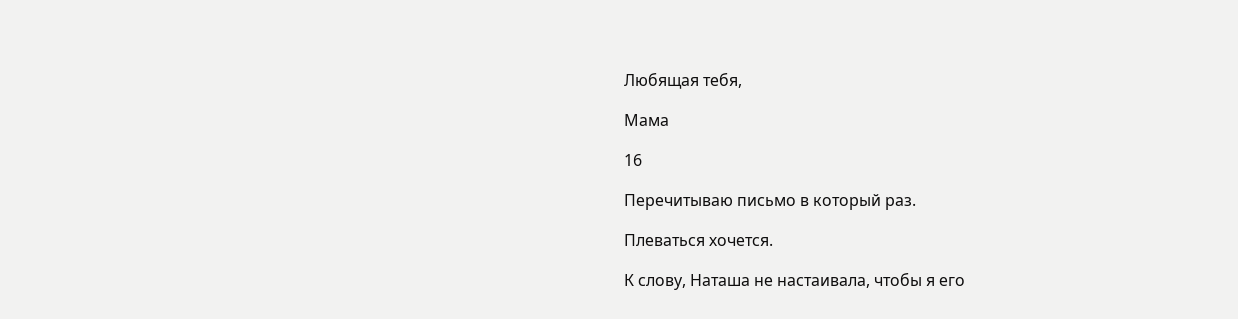Любящая тебя,

Мама

16

Перечитываю письмо в который раз.

Плеваться хочется.

К слову, Наташа не настаивала, чтобы я его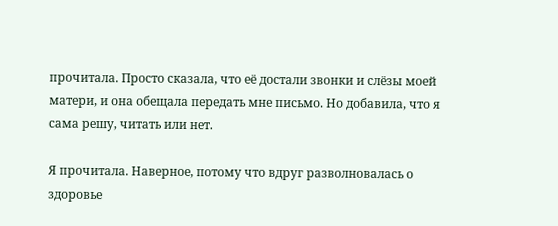прочитала. Просто сказала, что её достали звонки и слёзы моей матери, и она обещала передать мне письмо. Но добавила, что я сама решу, читать или нет.

Я прочитала. Наверное, потому что вдруг разволновалась о здоровье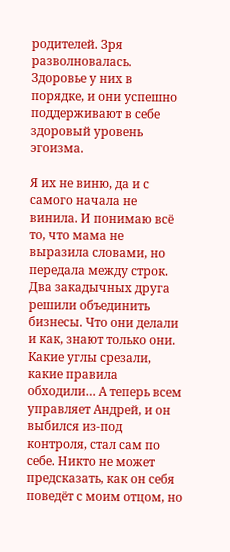родителей. Зря разволновалась. Здоровье у них в порядке, и они успешно поддерживают в себе здоровый уровень эгоизма.

Я их не виню, да и с самого начала не винила. И понимаю всё то, что мама не выразила словами, но передала между строк. Два закадычных друга решили объединить бизнесы. Что они делали и как, знают только они. Какие углы срезали, какие правила обходили… А теперь всем управляет Андрей, и он выбился из-под контроля, стал сам по себе. Никто не может предсказать, как он себя поведёт с моим отцом, но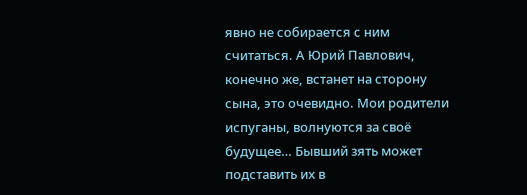явно не собирается с ним считаться. А Юрий Павлович, конечно же, встанет на сторону сына, это очевидно. Мои родители испуганы, волнуются за своё будущее… Бывший зять может подставить их в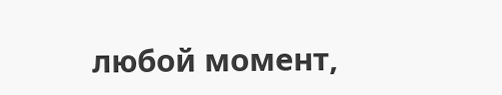любой момент,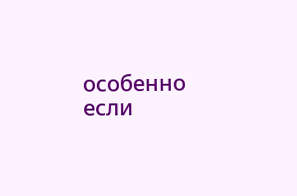особенно если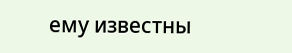ему известны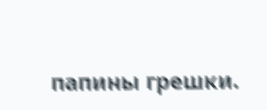папины грешки.